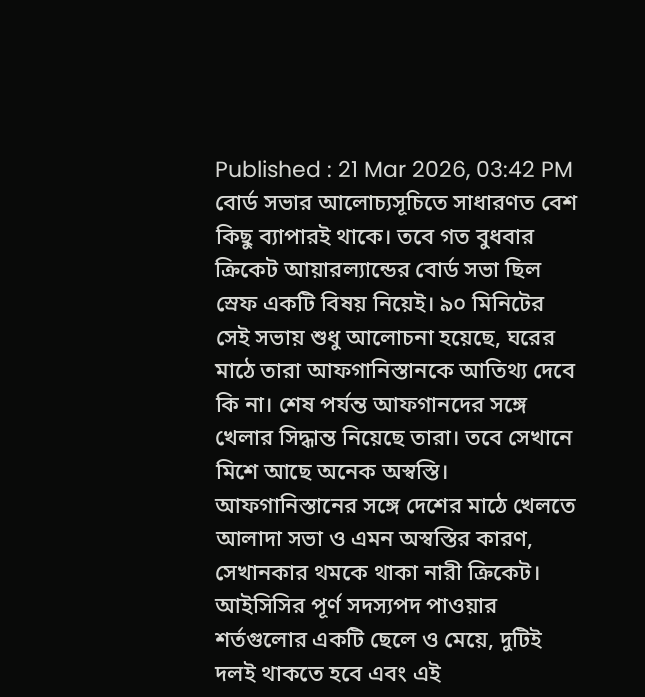Published : 21 Mar 2026, 03:42 PM
বোর্ড সভার আলোচ্যসূচিতে সাধারণত বেশ কিছু ব্যাপারই থাকে। তবে গত বুধবার ক্রিকেট আয়ারল্যান্ডের বোর্ড সভা ছিল স্রেফ একটি বিষয় নিয়েই। ৯০ মিনিটের সেই সভায় শুধু আলোচনা হয়েছে, ঘরের মাঠে তারা আফগানিস্তানকে আতিথ্য দেবে কি না। শেষ পর্যন্ত আফগানদের সঙ্গে খেলার সিদ্ধান্ত নিয়েছে তারা। তবে সেখানে মিশে আছে অনেক অস্বস্তি।
আফগানিস্তানের সঙ্গে দেশের মাঠে খেলতে আলাদা সভা ও এমন অস্বস্তির কারণ, সেখানকার থমকে থাকা নারী ক্রিকেট। আইসিসির পূর্ণ সদস্যপদ পাওয়ার শর্তগুলোর একটি ছেলে ও মেয়ে, দুটিই দলই থাকতে হবে এবং এই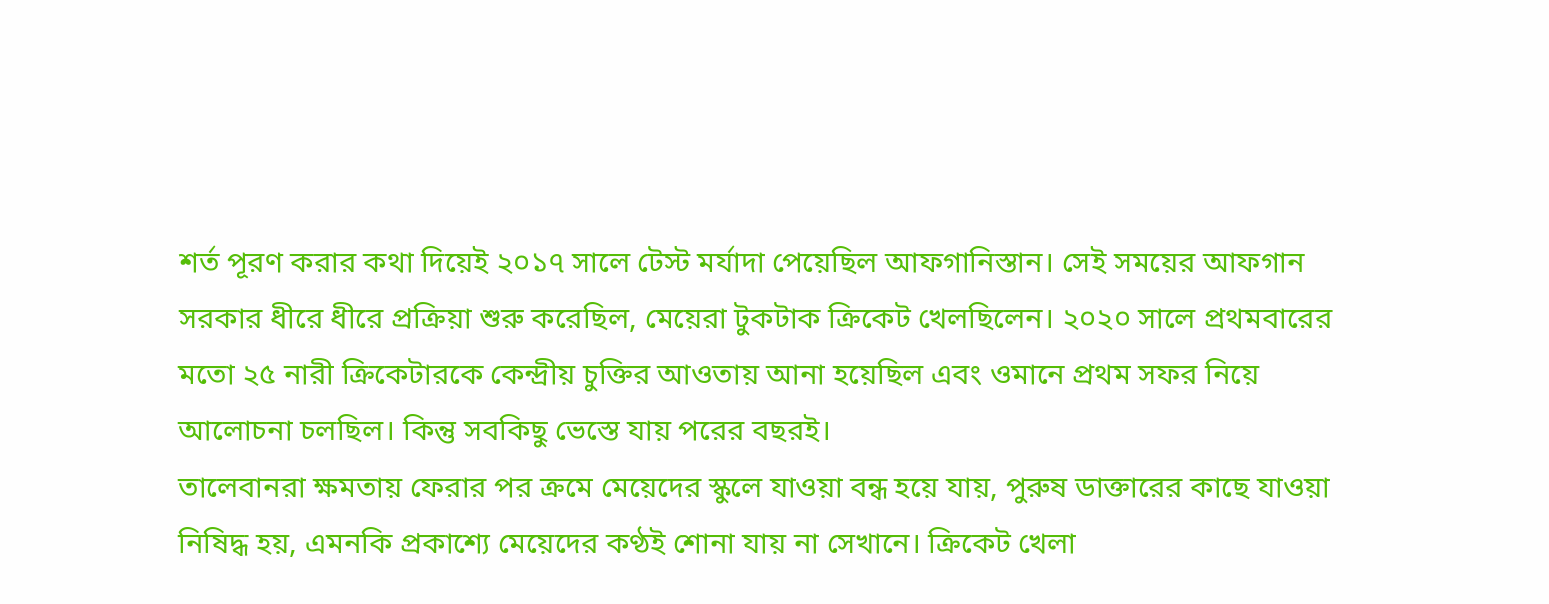শর্ত পূরণ করার কথা দিয়েই ২০১৭ সালে টেস্ট মর্যাদা পেয়েছিল আফগানিস্তান। সেই সময়ের আফগান সরকার ধীরে ধীরে প্রক্রিয়া শুরু করেছিল, মেয়েরা টুকটাক ক্রিকেট খেলছিলেন। ২০২০ সালে প্রথমবারের মতো ২৫ নারী ক্রিকেটারকে কেন্দ্রীয় চুক্তির আওতায় আনা হয়েছিল এবং ওমানে প্রথম সফর নিয়ে আলোচনা চলছিল। কিন্তু সবকিছু ভেস্তে যায় পরের বছরই।
তালেবানরা ক্ষমতায় ফেরার পর ক্রমে মেয়েদের স্কুলে যাওয়া বন্ধ হয়ে যায়, পুরুষ ডাক্তারের কাছে যাওয়া নিষিদ্ধ হয়, এমনকি প্রকাশ্যে মেয়েদের কণ্ঠই শোনা যায় না সেখানে। ক্রিকেট খেলা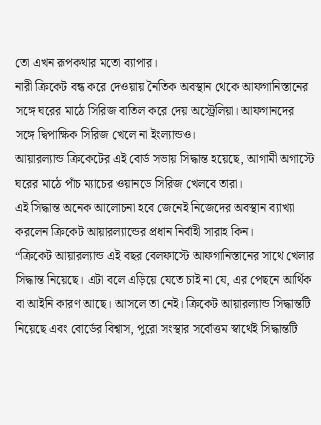তো এখন রূপকথার মতো ব্যাপার।
নারী ক্রিকেট বন্ধ করে দেওয়ায় নৈতিক অবস্থান থেকে আফগানিস্তানের সঙ্গে ঘরের মাঠে সিরিজ বাতিল করে দেয় অস্ট্রেলিয়া। আফগানদের সঙ্গে দ্বিপাক্ষিক সিরিজ খেলে না ইংল্যান্ডও।
আয়ারল্যান্ড ক্রিকেটের এই বোর্ড সভায় সিদ্ধান্ত হয়েছে, আগামী অগাস্টে ঘরের মাঠে পাঁচ ম্যাচের ওয়ানডে সিরিজ খেলবে তারা।
এই সিদ্ধান্ত অনেক আলোচনা হবে জেনেই নিজেদের অবস্থান ব্যাখ্যা করলেন ক্রিকেট আয়ারল্যান্ডের প্রধান নির্বাহী সারাহ কিন।
“ক্রিকেট আয়ারল্যান্ড এই বছর বেলফাস্টে আফগানিস্তানের সাথে খেলার সিদ্ধান্ত নিয়েছে। এটা বলে এড়িয়ে যেতে চাই না যে, এর পেছনে আর্থিক বা আইনি কারণ আছে। আসলে তা নেই। ক্রিকেট আয়ারল্যান্ড সিদ্ধান্তটি নিয়েছে এবং বোর্ডের বিশ্বাস, পুরো সংস্থার সর্বোত্তম স্বার্থেই সিদ্ধান্তটি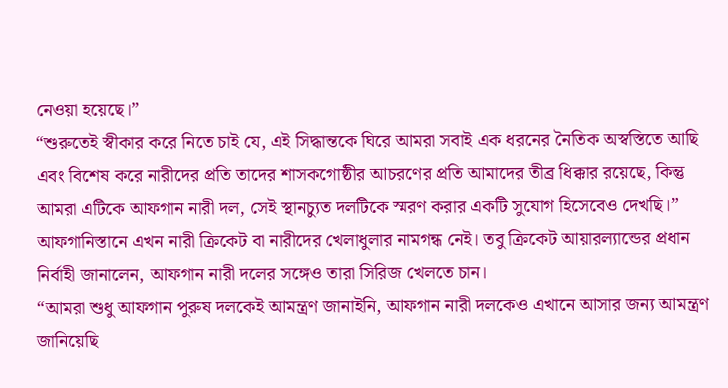নেওয়া হয়েছে।”
“শুরুতেই স্বীকার করে নিতে চাই যে, এই সিদ্ধান্তকে ঘিরে আমরা সবাই এক ধরনের নৈতিক অস্বস্তিতে আছি এবং বিশেষ করে নারীদের প্রতি তাদের শাসকগোষ্ঠীর আচরণের প্রতি আমাদের তীব্র ধিক্কার রয়েছে, কিন্তু আমরা এটিকে আফগান নারী দল, সেই স্থানচ্যুত দলটিকে স্মরণ করার একটি সুযোগ হিসেবেও দেখছি।”
আফগানিস্তানে এখন নারী ক্রিকেট বা নারীদের খেলাধুলার নামগন্ধ নেই। তবু ক্রিকেট আয়ারল্যান্ডের প্রধান নির্বাহী জানালেন, আফগান নারী দলের সঙ্গেও তারা সিরিজ খেলতে চান।
“আমরা শুধু আফগান পুরুষ দলকেই আমন্ত্রণ জানাইনি, আফগান নারী দলকেও এখানে আসার জন্য আমন্ত্রণ জানিয়েছি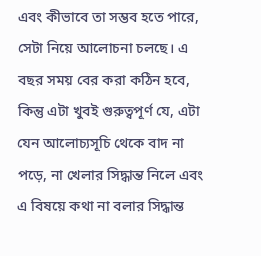এবং কীভাবে তা সম্ভব হতে পারে, সেটা নিয়ে আলোচনা চলছে। এ বছর সময় বের করা কঠিন হবে, কিন্তু এটা খুবই গুরুত্বপূর্ণ যে, এটা যেন আলোচ্যসূচি থেকে বাদ না পড়ে, না খেলার সিদ্ধান্ত নিলে এবং এ বিষয়ে কথা না বলার সিদ্ধান্ত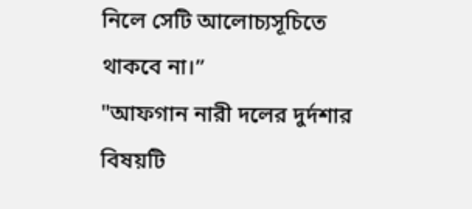নিলে সেটি আলোচ্যসূচিতে থাকবে না।”
"আফগান নারী দলের দুর্দশার বিষয়টি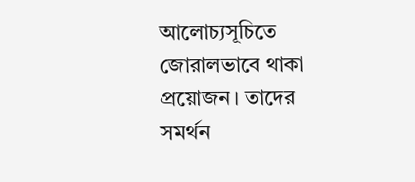আলোচ্যসূচিতে জোরালভাবে থাকা প্রয়োজন। তাদের সমর্থন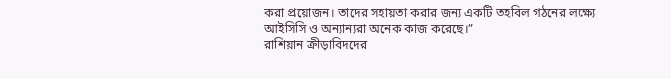করা প্রয়োজন। তাদের সহায়তা করার জন্য একটি তহবিল গঠনের লক্ষ্যে আইসিসি ও অন্যান্যরা অনেক কাজ করেছে।”
রাশিয়ান ক্রীড়াবিদদের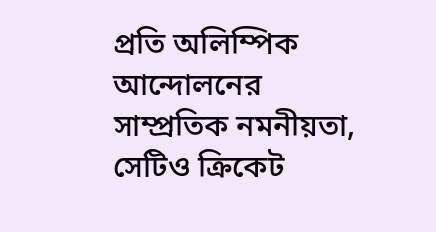প্রতি অলিম্পিক আন্দোলনের সাম্প্রতিক নমনীয়তা, সেটিও ক্রিকেট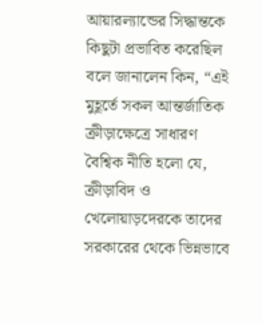আয়ারল্যান্ডের সিদ্ধান্তকে কিছুটা প্রভাবিত করেছিল বলে জানালেন কিন, “এই মুহূর্তে সকল আন্তর্জাতিক ক্রীড়াক্ষেত্রে সাধারণ বৈশ্বিক নীতি হলো যে, ক্রীড়াবিদ ও খেলোয়াড়দেরকে তাদের সরকারের থেকে ভিন্নভাবে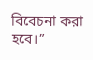বিবেচনা করা হবে।”